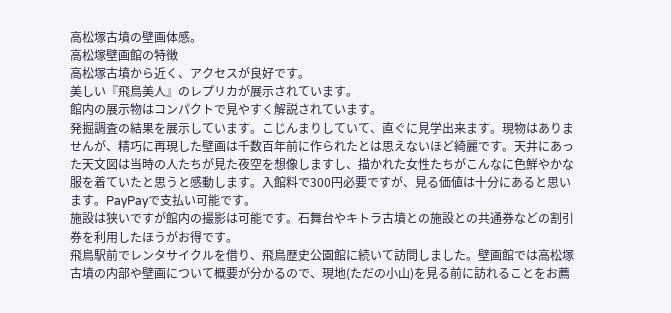高松塚古墳の壁画体感。
高松塚壁画館の特徴
高松塚古墳から近く、アクセスが良好です。
美しい『飛鳥美人』のレプリカが展示されています。
館内の展示物はコンパクトで見やすく解説されています。
発掘調査の結果を展示しています。こじんまりしていて、直ぐに見学出来ます。現物はありませんが、精巧に再現した壁画は千数百年前に作られたとは思えないほど綺麗です。天井にあった天文図は当時の人たちが見た夜空を想像しますし、描かれた女性たちがこんなに色鮮やかな服を着ていたと思うと感動します。入館料で300円必要ですが、見る価値は十分にあると思います。PayPayで支払い可能です。
施設は狭いですが館内の撮影は可能です。石舞台やキトラ古墳との施設との共通券などの割引券を利用したほうがお得です。
飛鳥駅前でレンタサイクルを借り、飛鳥歴史公園館に続いて訪問しました。壁画館では高松塚古墳の内部や壁画について概要が分かるので、現地(ただの小山)を見る前に訪れることをお薦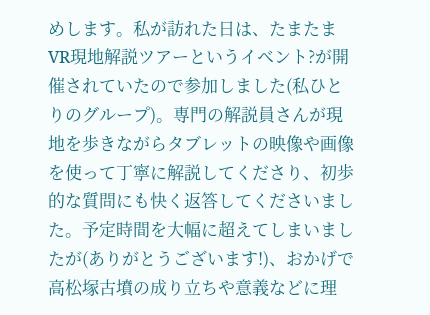めします。私が訪れた日は、たまたまVR現地解説ツアーというイベント?が開催されていたので参加しました(私ひとりのグループ)。専門の解説員さんが現地を歩きながらタブレットの映像や画像を使って丁寧に解説してくださり、初歩的な質問にも快く返答してくださいました。予定時間を大幅に超えてしまいましたが(ありがとうございます!)、おかげで高松塚古墳の成り立ちや意義などに理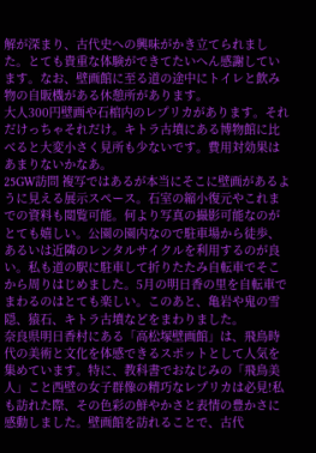解が深まり、古代史への興味がかき立てられました。とても貴重な体験ができてたいへん感謝しています。なお、壁画館に至る道の途中にトイレと飲み物の自販機がある休憩所があります。
大人300円壁画や石棺内のレプリカがあります。それだけっちゃそれだけ。キトラ古墳にある博物館に比べると大変小さく見所も少ないです。費用対効果はあまりないかなあ。
25GW訪問 複写ではあるが本当にそこに壁画があるように見える展示スペース。石室の縮小復元やこれまでの資料も閲覧可能。何より写真の撮影可能なのがとても嬉しい。公園の園内なので駐車場から徒歩、あるいは近隣のレンタルサイクルを利用するのが良い。私も道の駅に駐車して折りたたみ自転車でそこから周りはじめました。5月の明日香の里を自転車でまわるのはとても楽しい。このあと、亀岩や鬼の雪隠、猿石、キトラ古墳などをまわりました。
奈良県明日香村にある「高松塚壁画館」は、飛鳥時代の美術と文化を体感できるスポットとして人気を集めています。特に、教科書でおなじみの「飛鳥美人」こと西壁の女子群像の精巧なレプリカは必見!私も訪れた際、その色彩の鮮やかさと表情の豊かさに感動しました。壁画館を訪れることで、古代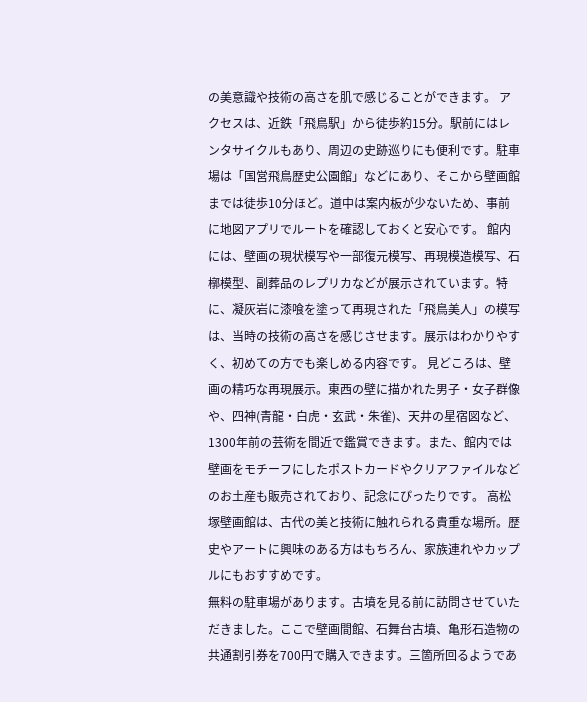の美意識や技術の高さを肌で感じることができます。 アクセスは、近鉄「飛鳥駅」から徒歩約15分。駅前にはレンタサイクルもあり、周辺の史跡巡りにも便利です。駐車場は「国営飛鳥歴史公園館」などにあり、そこから壁画館までは徒歩10分ほど。道中は案内板が少ないため、事前に地図アプリでルートを確認しておくと安心です。 館内には、壁画の現状模写や一部復元模写、再現模造模写、石槨模型、副葬品のレプリカなどが展示されています。特に、凝灰岩に漆喰を塗って再現された「飛鳥美人」の模写は、当時の技術の高さを感じさせます。展示はわかりやすく、初めての方でも楽しめる内容です。 見どころは、壁画の精巧な再現展示。東西の壁に描かれた男子・女子群像や、四神(青龍・白虎・玄武・朱雀)、天井の星宿図など、1300年前の芸術を間近で鑑賞できます。また、館内では壁画をモチーフにしたポストカードやクリアファイルなどのお土産も販売されており、記念にぴったりです。 高松塚壁画館は、古代の美と技術に触れられる貴重な場所。歴史やアートに興味のある方はもちろん、家族連れやカップルにもおすすめです。
無料の駐車場があります。古墳を見る前に訪問させていただきました。ここで壁画間館、石舞台古墳、亀形石造物の共通割引券を700円で購入できます。三箇所回るようであ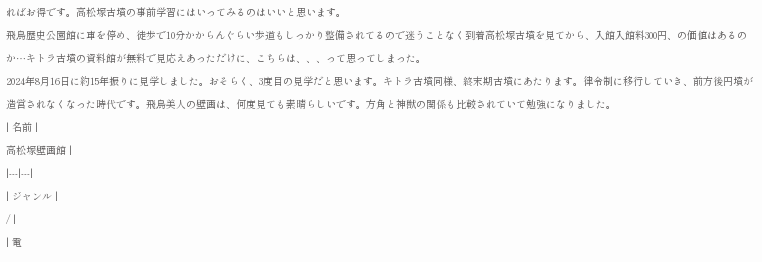ればお得です。高松塚古墳の事前学習にはいってみるのはいいと思います。
飛鳥歴史公園館に車を停め、徒歩で10分かからんぐらい歩道もしっかり整備されてるので迷うことなく到着高松塚古墳を見てから、入館入館料300円、の価値はあるのか…キトラ古墳の資料館が無料で見応えあっただけに、こちらは、、、って思ってしまった。
2024年8月16日に約15年振りに見学しました。おそらく、3度目の見学だと思います。キトラ古墳同様、終末期古墳にあたります。律令制に移行していき、前方後円墳が造営されなくなった時代です。飛鳥美人の壁画は、何度見ても素晴らしいです。方角と神獣の関係も比較されていて勉強になりました。
| 名前 |
高松塚壁画館 |
|---|---|
| ジャンル |
/ |
| 電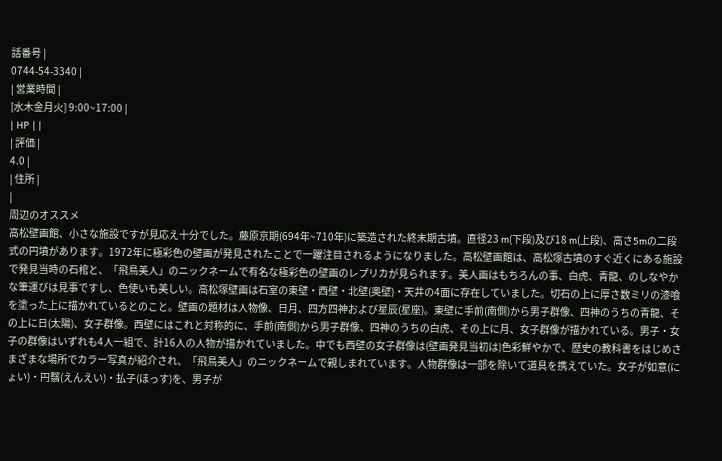話番号 |
0744-54-3340 |
| 営業時間 |
[水木金月火] 9:00~17:00 |
| HP | |
| 評価 |
4.0 |
| 住所 |
|
周辺のオススメ
高松壁画館、小さな施設ですが見応え十分でした。藤原京期(694年~710年)に築造された終末期古墳。直径23 m(下段)及び18 m(上段)、高さ5mの二段式の円墳があります。1972年に極彩色の壁画が発見されたことで一躍注目されるようになりました。高松壁画館は、高松塚古墳のすぐ近くにある施設で発見当時の石棺と、「飛鳥美人」のニックネームで有名な極彩色の壁画のレプリカが見られます。美人画はもちろんの事、白虎、青龍、のしなやかな筆運びは見事ですし、色使いも美しい。高松塚壁画は石室の東壁・西壁・北壁(奥壁)・天井の4面に存在していました。切石の上に厚さ数ミリの漆喰を塗った上に描かれているとのこと。壁画の題材は人物像、日月、四方四神および星辰(星座)。東壁に手前(南側)から男子群像、四神のうちの青龍、その上に日(太陽)、女子群像。西壁にはこれと対称的に、手前(南側)から男子群像、四神のうちの白虎、その上に月、女子群像が描かれている。男子・女子の群像はいずれも4人一組で、計16人の人物が描かれていました。中でも西壁の女子群像は(壁画発見当初は)色彩鮮やかで、歴史の教科書をはじめさまざまな場所でカラー写真が紹介され、「飛鳥美人」のニックネームで親しまれています。人物群像は一部を除いて道具を携えていた。女子が如意(にょい)・円翳(えんえい)・払子(ほっす)を、男子が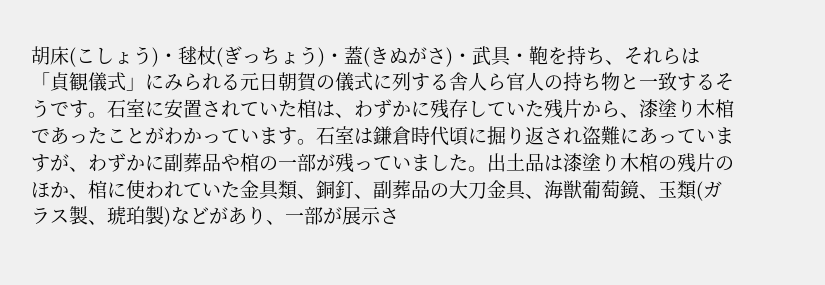胡床(こしょう)・毬杖(ぎっちょう)・蓋(きぬがさ)・武具・鞄を持ち、それらは「貞観儀式」にみられる元日朝賀の儀式に列する舎人ら官人の持ち物と一致するそうです。石室に安置されていた棺は、わずかに残存していた残片から、漆塗り木棺であったことがわかっています。石室は鎌倉時代頃に掘り返され盗難にあっていますが、わずかに副葬品や棺の一部が残っていました。出土品は漆塗り木棺の残片のほか、棺に使われていた金具類、銅釘、副葬品の大刀金具、海獣葡萄鏡、玉類(ガラス製、琥珀製)などがあり、一部が展示さ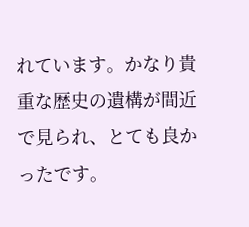れています。かなり貴重な歴史の遺構が間近で見られ、とても良かったです。